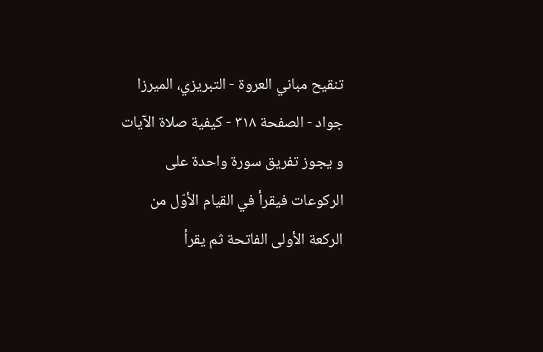تنقيح مباني العروة - التبريزي، الميرزا جواد - الصفحة ٣١٨ - كيفية صلاة الآيات
و يجوز تفريق سورة واحدة على الركوعات فيقرأ في القيام الأوّل من الركعة الأولى الفاتحة ثم يقرأ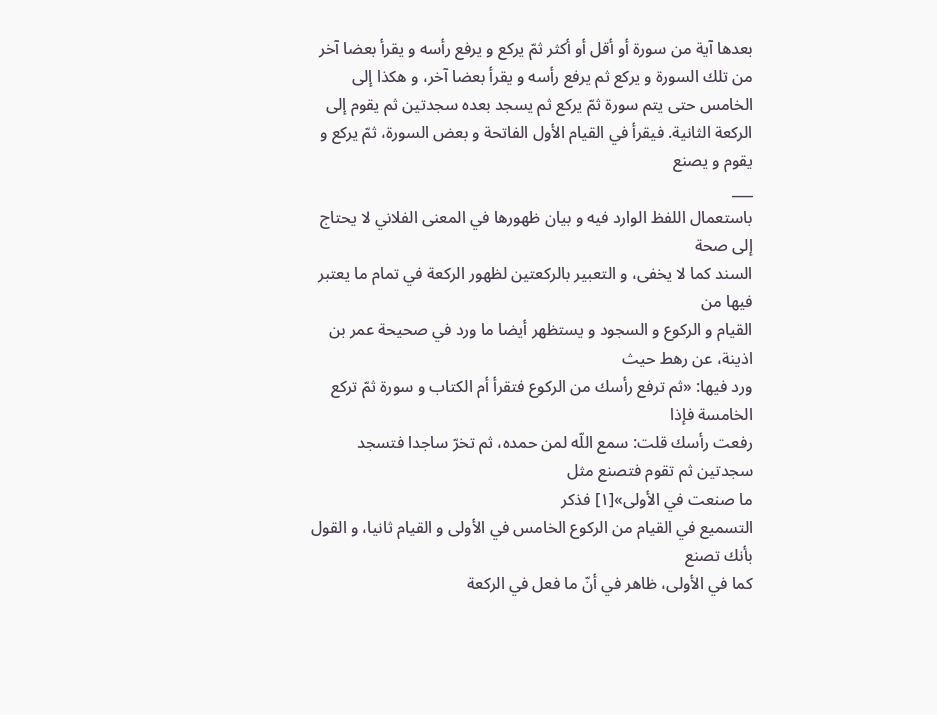بعدها آية من سورة أو أقل أو أكثر ثمّ يركع و يرفع رأسه و يقرأ بعضا آخر من تلك السورة و يركع ثم يرفع رأسه و يقرأ بعضا آخر، و هكذا إلى الخامس حتى يتم سورة ثمّ يركع ثم يسجد بعده سجدتين ثم يقوم إلى الركعة الثانية. فيقرأ في القيام الأول الفاتحة و بعض السورة، ثمّ يركع و يقوم و يصنع
___
باستعمال اللفظ الوارد فيه و بيان ظهورها في المعنى الفلاني لا يحتاج إلى صحة
السند كما لا يخفى، و التعبير بالركعتين لظهور الركعة في تمام ما يعتبر فيها من
القيام و الركوع و السجود و يستظهر أيضا ما ورد في صحيحة عمر بن اذينة، عن رهط حيث
ورد فيها: «ثم ترفع رأسك من الركوع فتقرأ أم الكتاب و سورة ثمّ تركع الخامسة فإذا
رفعت رأسك قلت: سمع اللّه لمن حمده، ثم تخرّ ساجدا فتسجد سجدتين ثم تقوم فتصنع مثل
ما صنعت في الأولى»[١] فذكر
التسميع في القيام من الركوع الخامس في الأولى و القيام ثانيا، و القول بأنك تصنع
كما في الأولى، ظاهر في أنّ ما فعل في الركعة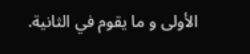الأولى و ما يقوم في الثانية.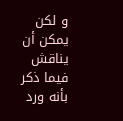و لكن يمكن أن يناقش فيما ذكر بأنه ورد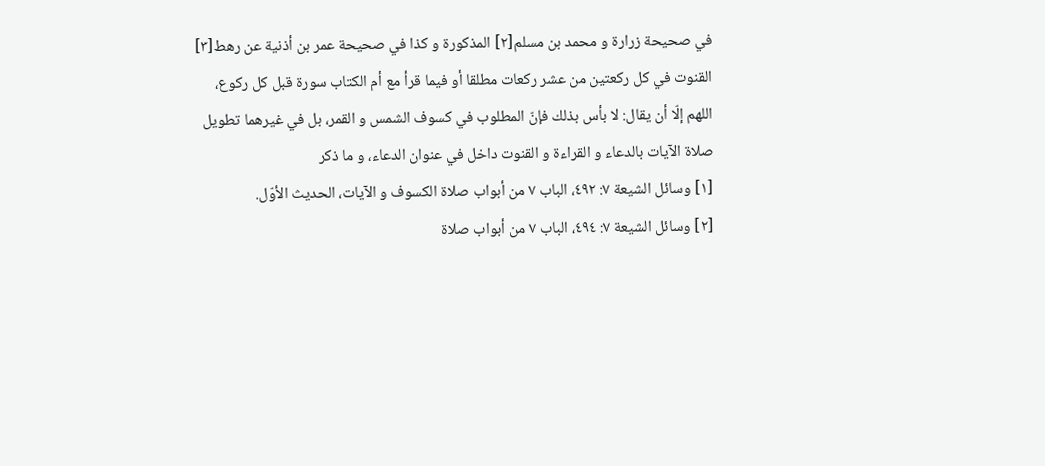في صحيحة زرارة و محمد بن مسلم[٢] المذكورة و كذا في صحيحة عمر بن أذنية عن رهط[٣] القنوت في كل ركعتين من عشر ركعات مطلقا أو فيما قرأ مع أم الكتاب سورة قبل كل ركوع، اللهم إلّا أن يقال: لا بأس بذلك فإنّ المطلوب في كسوف الشمس و القمر، بل في غيرهما تطويل صلاة الآيات بالدعاء و القراءة و القنوت داخل في عنوان الدعاء، و ما ذكر
[١] وسائل الشيعة ٧: ٤٩٢، الباب ٧ من أبواب صلاة الكسوف و الآيات، الحديث الأوّل.
[٢] وسائل الشيعة ٧: ٤٩٤، الباب ٧ من أبواب صلاة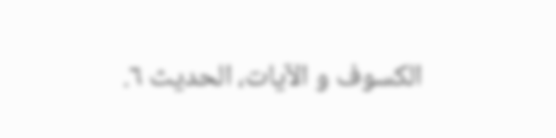الكسوف و الآيات، الحديث ٦.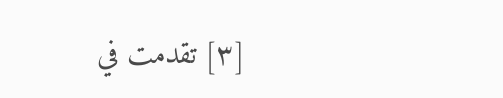[٣] تقدمت في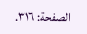الصفحة: ٣١٦.